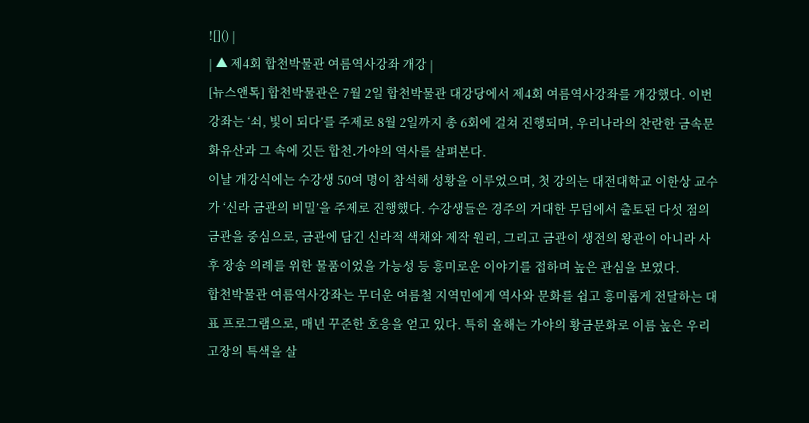![]() |
| ▲ 제4회 합천박물관 여름역사강좌 개강 |
[뉴스앤톡] 합천박물관은 7월 2일 합천박물관 대강당에서 제4회 여름역사강좌를 개강했다. 이번 강좌는 ‘쇠, 빛이 되다’를 주제로 8월 2일까지 총 6회에 걸쳐 진행되며, 우리나라의 찬란한 금속문화유산과 그 속에 깃든 합천․가야의 역사를 살펴본다.
이날 개강식에는 수강생 50여 명이 참석해 성황을 이루었으며, 첫 강의는 대전대학교 이한상 교수가 ‘신라 금관의 비밀’을 주제로 진행했다. 수강생들은 경주의 거대한 무덤에서 출토된 다섯 점의 금관을 중심으로, 금관에 담긴 신라적 색채와 제작 원리, 그리고 금관이 생전의 왕관이 아니라 사후 장송 의례를 위한 물품이었을 가능성 등 흥미로운 이야기를 접하며 높은 관심을 보였다.
합천박물관 여름역사강좌는 무더운 여름철 지역민에게 역사와 문화를 쉽고 흥미롭게 전달하는 대표 프로그램으로, 매년 꾸준한 호응을 얻고 있다. 특히 올해는 가야의 황금문화로 이름 높은 우리 고장의 특색을 살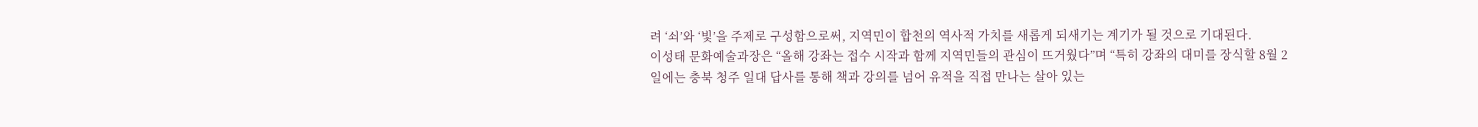려 ‘쇠’와 ‘빛’을 주제로 구성함으로써, 지역민이 합천의 역사적 가치를 새롭게 되새기는 계기가 될 것으로 기대된다.
이성태 문화예술과장은 “올해 강좌는 접수 시작과 함께 지역민들의 관심이 뜨거웠다”며 “특히 강좌의 대미를 장식할 8월 2일에는 충북 청주 일대 답사를 통해 책과 강의를 넘어 유적을 직접 만나는 살아 있는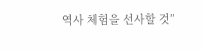역사 체험을 선사할 것”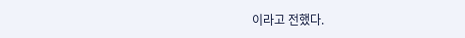이라고 전했다.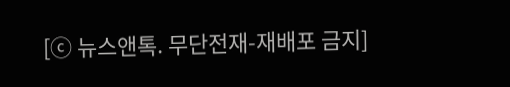[ⓒ 뉴스앤톡. 무단전재-재배포 금지]